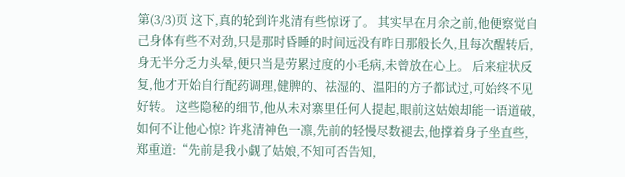第(3/3)页 这下,真的轮到许兆清有些惊讶了。 其实早在月余之前,他便察觉自己身体有些不对劲,只是那时昏睡的时间远没有昨日那般长久,且每次醒转后,身无半分乏力头晕,便只当是劳累过度的小毛病,未曾放在心上。 后来症状反复,他才开始自行配药调理,健脾的、祛湿的、温阳的方子都试过,可始终不见好转。 这些隐秘的细节,他从未对寨里任何人提起,眼前这姑娘却能一语道破,如何不让他心惊? 许兆清神色一凛,先前的轻慢尽数褪去,他撑着身子坐直些,郑重道:“先前是我小觑了姑娘,不知可否告知,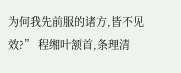为何我先前服的诸方,皆不见效?” 程缃叶颔首,条理清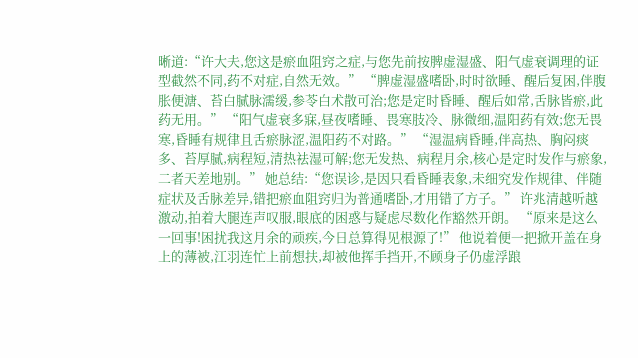晰道:“许大夫,您这是瘀血阻窍之症,与您先前按脾虚湿盛、阳气虚衰调理的证型截然不同,药不对症,自然无效。” “脾虚湿盛嗜卧,时时欲睡、醒后复困,伴腹胀便溏、苔白腻脉濡缓,参苓白术散可治;您是定时昏睡、醒后如常,舌脉皆瘀,此药无用。” “阳气虚衰多寐,昼夜嗜睡、畏寒肢冷、脉微细,温阳药有效;您无畏寒,昏睡有规律且舌瘀脉涩,温阳药不对路。” “湿温病昏睡,伴高热、胸闷痰多、苔厚腻,病程短,清热祛湿可解;您无发热、病程月余,核心是定时发作与瘀象,二者天差地别。” 她总结:“您误诊,是因只看昏睡表象,未细究发作规律、伴随症状及舌脉差异,错把瘀血阻窍归为普通嗜卧,才用错了方子。” 许兆清越听越激动,拍着大腿连声叹服,眼底的困惑与疑虑尽数化作豁然开朗。 “原来是这么一回事!困扰我这月余的顽疾,今日总算得见根源了!” 他说着便一把掀开盖在身上的薄被,江羽连忙上前想扶,却被他挥手挡开,不顾身子仍虚浮踉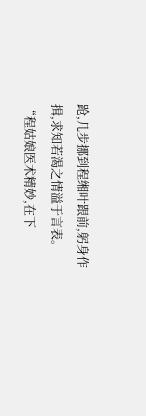跄,几步挪到程缃叶跟前,躬身作揖,求知若渴之情溢于言表。 “程姑娘医术精妙,在下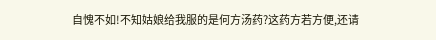自愧不如!不知姑娘给我服的是何方汤药?这药方若方便,还请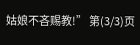姑娘不吝赐教!” 第(3/3)页